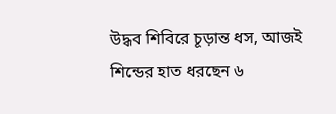উদ্ধব শিবিরে চূড়ান্ত ধস, আজই শিন্ডের হাত ধরছেন ৬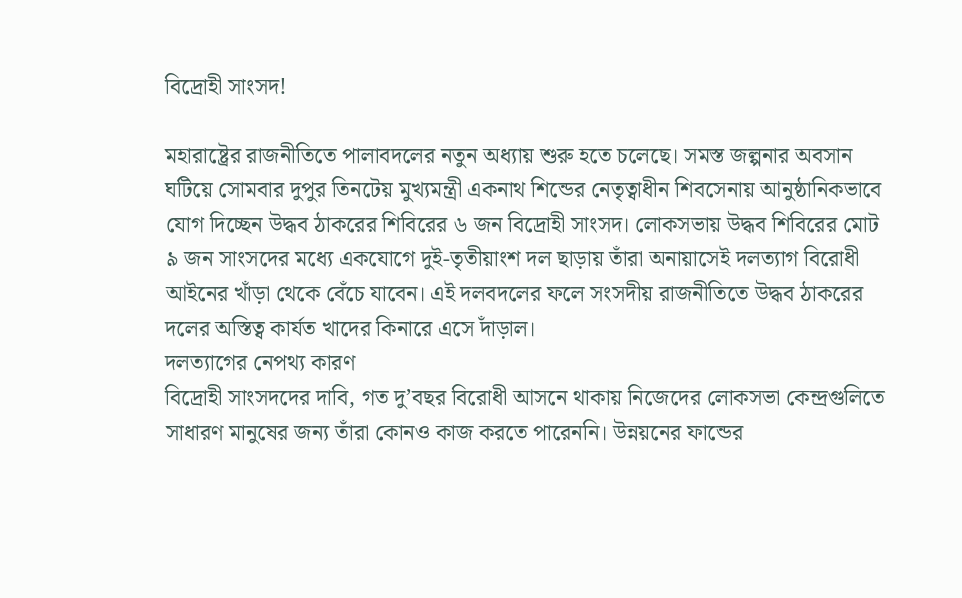বিদ্রোহী সাংসদ!

মহারাষ্ট্রের রাজনীতিতে পালাবদলের নতুন অধ্যায় শুরু হতে চলেছে। সমস্ত জল্পনার অবসান ঘটিয়ে সোমবার দুপুর তিনটেয় মুখ্যমন্ত্রী একনাথ শিন্ডের নেতৃত্বাধীন শিবসেনায় আনুষ্ঠানিকভাবে যোগ দিচ্ছেন উদ্ধব ঠাকরের শিবিরের ৬ জন বিদ্রোহী সাংসদ। লোকসভায় উদ্ধব শিবিরের মোট ৯ জন সাংসদের মধ্যে একযোগে দুই-তৃতীয়াংশ দল ছাড়ায় তাঁরা অনায়াসেই দলত্যাগ বিরোধী আইনের খাঁড়া থেকে বেঁচে যাবেন। এই দলবদলের ফলে সংসদীয় রাজনীতিতে উদ্ধব ঠাকরের দলের অস্তিত্ব কার্যত খাদের কিনারে এসে দাঁড়াল।
দলত্যাগের নেপথ্য কারণ
বিদ্রোহী সাংসদদের দাবি, গত দু’বছর বিরোধী আসনে থাকায় নিজেদের লোকসভা কেন্দ্রগুলিতে সাধারণ মানুষের জন্য তাঁরা কোনও কাজ করতে পারেননি। উন্নয়নের ফান্ডের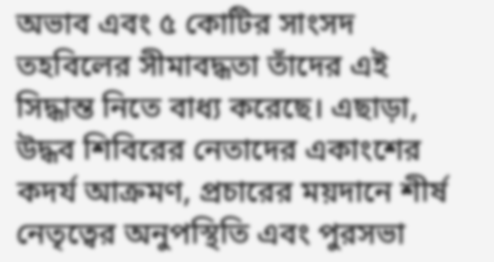অভাব এবং ৫ কোটির সাংসদ তহবিলের সীমাবদ্ধতা তাঁদের এই সিদ্ধান্ত নিতে বাধ্য করেছে। এছাড়া, উদ্ধব শিবিরের নেতাদের একাংশের কদর্য আক্রমণ, প্রচারের ময়দানে শীর্ষ নেতৃত্বের অনুপস্থিতি এবং পুরসভা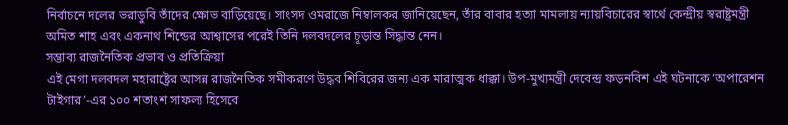নির্বাচনে দলের ভরাডুবি তাঁদের ক্ষোভ বাড়িয়েছে। সাংসদ ওমরাজে নিম্বালকর জানিয়েছেন, তাঁর বাবার হত্যা মামলায় ন্যায়বিচারের স্বার্থে কেন্দ্রীয় স্বরাষ্ট্রমন্ত্রী অমিত শাহ এবং একনাথ শিন্ডের আশ্বাসের পরেই তিনি দলবদলের চূড়ান্ত সিদ্ধান্ত নেন।
সম্ভাব্য রাজনৈতিক প্রভাব ও প্রতিক্রিয়া
এই মেগা দলবদল মহারাষ্ট্রের আসন্ন রাজনৈতিক সমীকরণে উদ্ধব শিবিরের জন্য এক মারাত্মক ধাক্কা। উপ-মুখ্যমন্ত্রী দেবেন্দ্র ফড়নবিশ এই ঘটনাকে ‘অপারেশন টাইগার’-এর ১০০ শতাংশ সাফল্য হিসেবে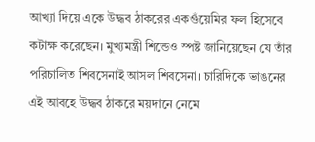আখ্যা দিয়ে একে উদ্ধব ঠাকরের একগুঁয়েমির ফল হিসেবে কটাক্ষ করেছেন। মুখ্যমন্ত্রী শিন্ডেও স্পষ্ট জানিয়েছেন যে তাঁর পরিচালিত শিবসেনাই আসল শিবসেনা। চারিদিকে ভাঙনের এই আবহে উদ্ধব ঠাকরে ময়দানে নেমে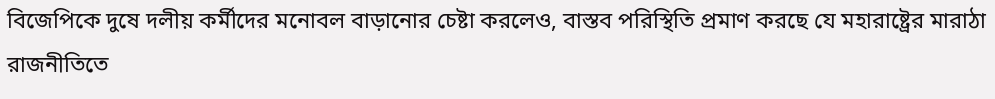বিজেপিকে দুষে দলীয় কর্মীদের মনোবল বাড়ানোর চেষ্টা করলেও, বাস্তব পরিস্থিতি প্রমাণ করছে যে মহারাষ্ট্রের মারাঠা রাজনীতিতে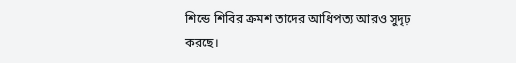শিন্ডে শিবির ক্রমশ তাদের আধিপত্য আরও সুদৃঢ় করছে।